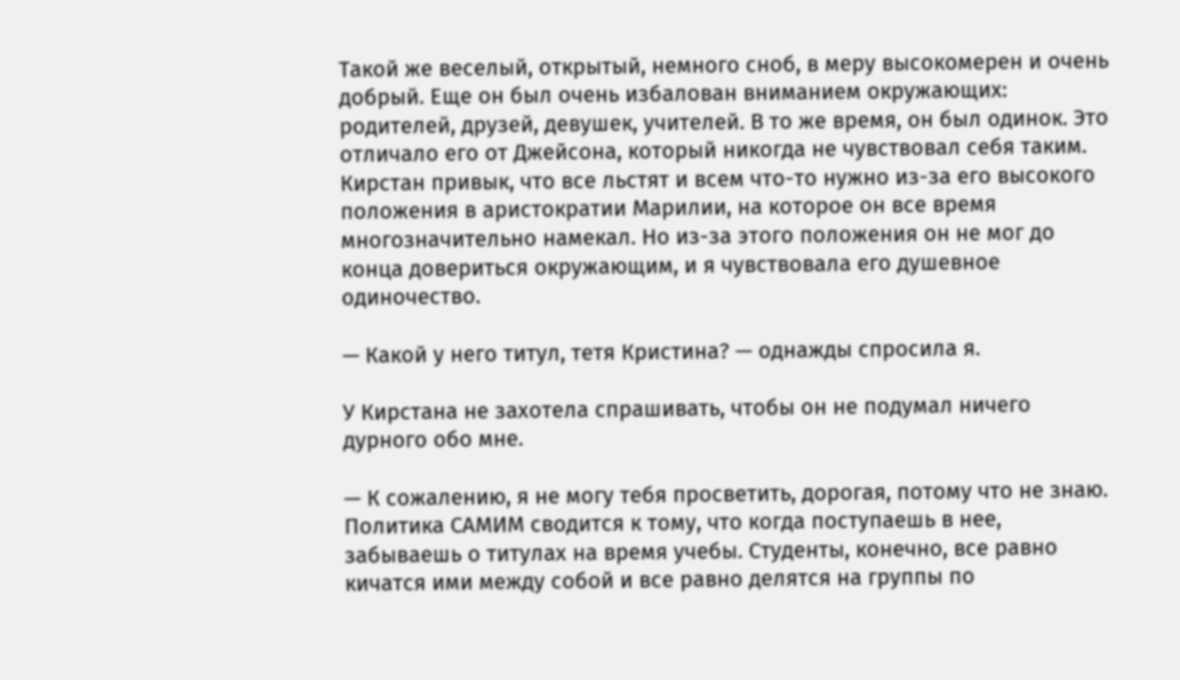Такой же веселый, открытый, немного сноб, в меру высокомерен и очень добрый. Еще он был очень избалован вниманием окружающих: родителей, друзей, девушек, учителей. В то же время, он был одинок. Это отличало его от Джейсона, который никогда не чувствовал себя таким. Кирстан привык, что все льстят и всем что-то нужно из-за его высокого положения в аристократии Марилии, на которое он все время многозначительно намекал. Но из-за этого положения он не мог до конца довериться окружающим, и я чувствовала его душевное одиночество.

— Какой у него титул, тетя Кристина? — однажды спросила я.

У Кирстана не захотела спрашивать, чтобы он не подумал ничего дурного обо мне.

— К сожалению, я не могу тебя просветить, дорогая, потому что не знаю. Политика САМИМ сводится к тому, что когда поступаешь в нее, забываешь о титулах на время учебы. Студенты, конечно, все равно кичатся ими между собой и все равно делятся на группы по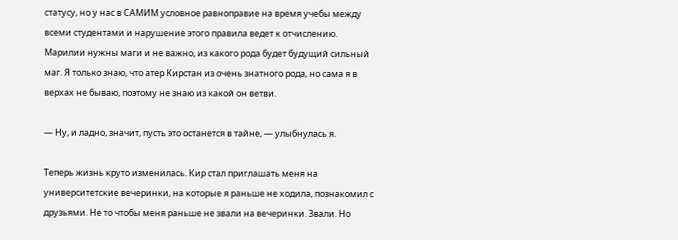статусу, но у нас в САМИМ условное равноправие на время учебы между всеми студентами и нарушение этого правила ведет к отчислению. Марилии нужны маги и не важно, из какого рода будет будущий сильный маг. Я только знаю, что атер Кирстан из очень знатного рода, но сама я в верхах не бываю, поэтому не знаю из какой он ветви.

— Ну, и ладно, значит, пусть это останется в тайне, — улыбнулась я.

Теперь жизнь круто изменилась. Кир стал приглашать меня на университетские вечеринки, на которые я раньше не ходила, познакомил с друзьями. Не то чтобы меня раньше не звали на вечеринки. Звали. Но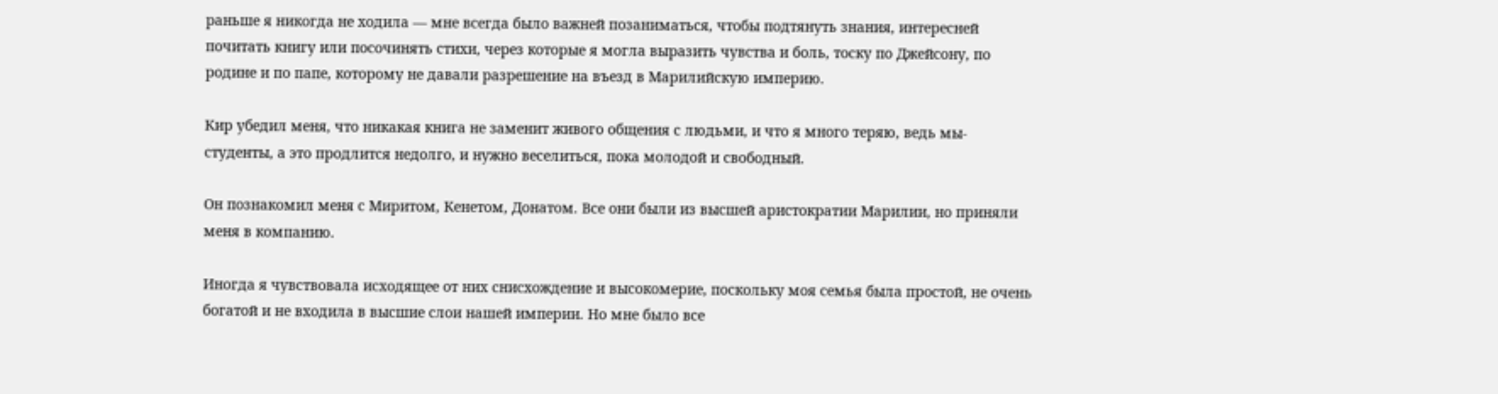раньше я никогда не ходила — мне всегда было важней позаниматься, чтобы подтянуть знания, интересней почитать книгу или посочинять стихи, через которые я могла выразить чувства и боль, тоску по Джейсону, по родине и по папе, которому не давали разрешение на въезд в Марилийскую империю.

Кир убедил меня, что никакая книга не заменит живого общения с людьми, и что я много теряю, ведь мы- студенты, а это продлится недолго, и нужно веселиться, пока молодой и свободный.

Он познакомил меня с Миритом, Кенетом, Донатом. Все они были из высшей аристократии Марилии, но приняли меня в компанию.

Иногда я чувствовала исходящее от них снисхождение и высокомерие, поскольку моя семья была простой, не очень богатой и не входила в высшие слои нашей империи. Но мне было все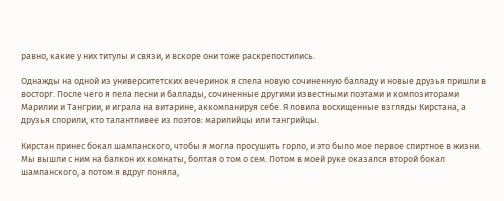равно, какие у них титулы и связи, и вскоре они тоже раскрепостились.

Однажды на одной из университетских вечеринок я спела новую сочиненную балладу и новые друзья пришли в восторг. После чего я пела песни и баллады, сочиненные другими известными поэтами и композиторами Марилии и Тангрии, и играла на витарине, аккомпанируя себе. Я ловила восхищенные взгляды Кирстана, а друзья спорили, кто талантливее из поэтов: марилийцы или тангрийцы.

Кирстан принес бокал шампанского, чтобы я могла просушить горло, и это было мое первое спиртное в жизни. Мы вышли с ним на балкон их комнаты, болтая о том о сем. Потом в моей руке оказался второй бокал шампанского, а потом я вдруг поняла,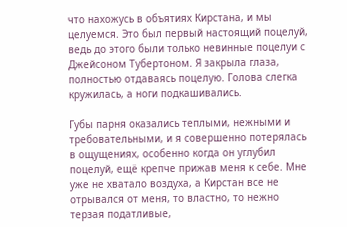что нахожусь в объятиях Кирстана, и мы целуемся. Это был первый настоящий поцелуй, ведь до этого были только невинные поцелуи с Джейсоном Тубертоном. Я закрыла глаза, полностью отдаваясь поцелую. Голова слегка кружилась, а ноги подкашивались.

Губы парня оказались теплыми, нежными и требовательными, и я совершенно потерялась в ощущениях, особенно когда он углубил поцелуй, ещё крепче прижав меня к себе. Мне уже не хватало воздуха, а Кирстан все не отрывался от меня, то властно, то нежно терзая податливые,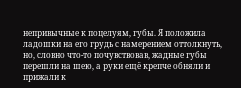непривычные к поцелуям, губы. Я положила ладошки на его грудь с намерением оттолкнуть, но, словно что-то почувствовав, жадные губы перешли на шею, а руки ещё крепче обняли и прижали к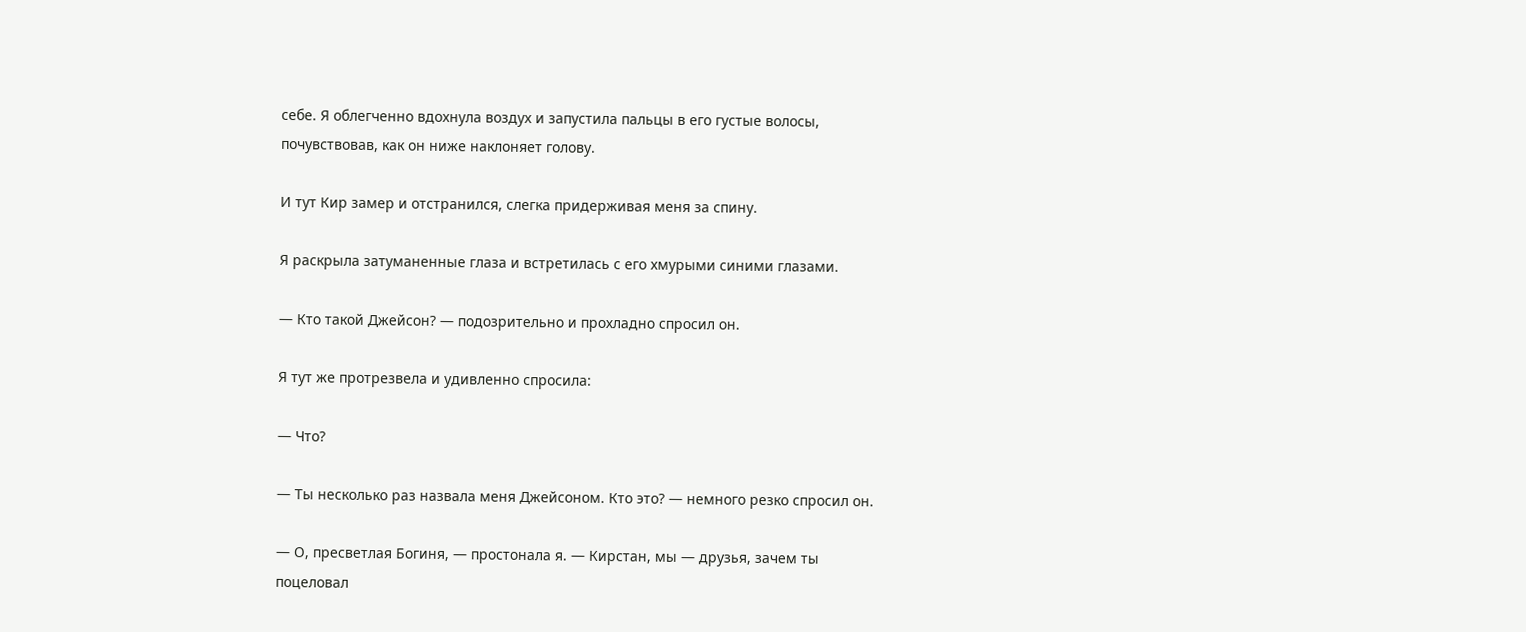себе. Я облегченно вдохнула воздух и запустила пальцы в его густые волосы, почувствовав, как он ниже наклоняет голову.

И тут Кир замер и отстранился, слегка придерживая меня за спину.

Я раскрыла затуманенные глаза и встретилась с его хмурыми синими глазами.

— Кто такой Джейсон? — подозрительно и прохладно спросил он.

Я тут же протрезвела и удивленно спросила:

— Что?

— Ты несколько раз назвала меня Джейсоном. Кто это? — немного резко спросил он.

— О, пресветлая Богиня, — простонала я. — Кирстан, мы — друзья, зачем ты поцеловал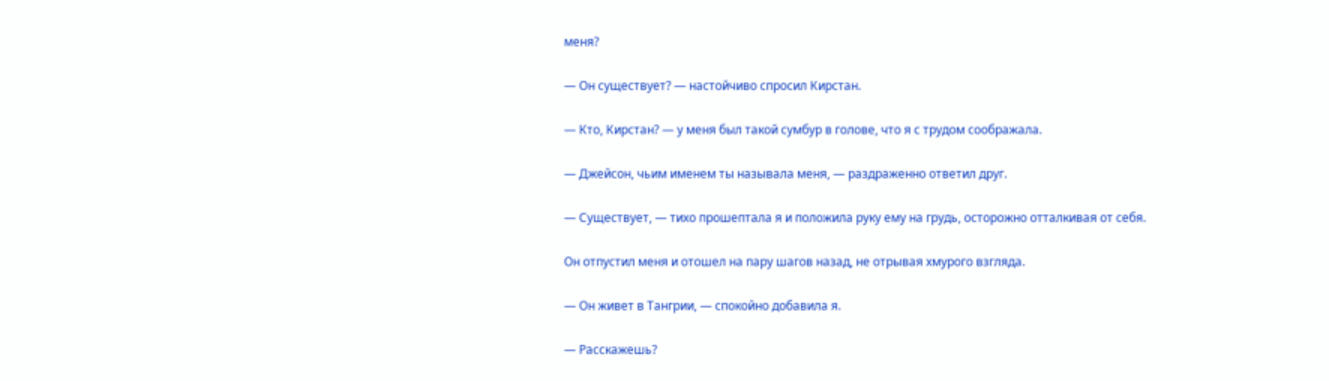меня?

— Он существует? — настойчиво спросил Кирстан.

— Кто, Кирстан? — у меня был такой сумбур в голове, что я с трудом соображала.

— Джейсон, чьим именем ты называла меня, — раздраженно ответил друг.

— Существует, — тихо прошептала я и положила руку ему на грудь, осторожно отталкивая от себя.

Он отпустил меня и отошел на пару шагов назад, не отрывая хмурого взгляда.

— Он живет в Тангрии, — спокойно добавила я.

— Расскажешь?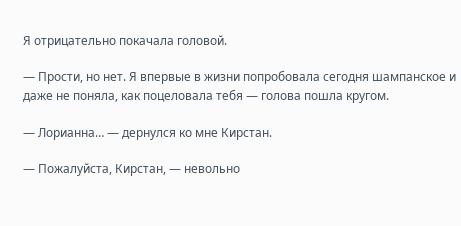Я отрицательно покачала головой.

— Прости, но нет. Я впервые в жизни попробовала сегодня шампанское и даже не поняла, как поцеловала тебя — голова пошла кругом.

— Лорианна… — дернулся ко мне Кирстан.

— Пожалуйста, Кирстан, — невольно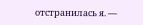отстранилась я. —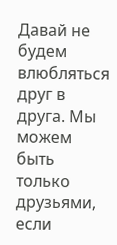Давай не будем влюбляться друг в друга. Мы можем быть только друзьями, если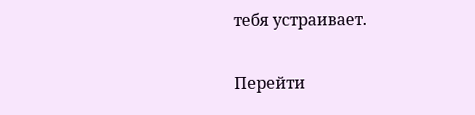тебя устраивает.

Перейти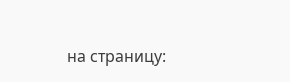на страницу: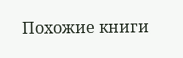Похожие книги